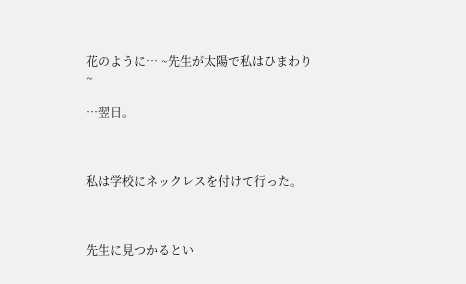花のように… ~先生が太陽で私はひまわり~

…翌日。



私は学校にネックレスを付けて行った。



先生に見つかるとい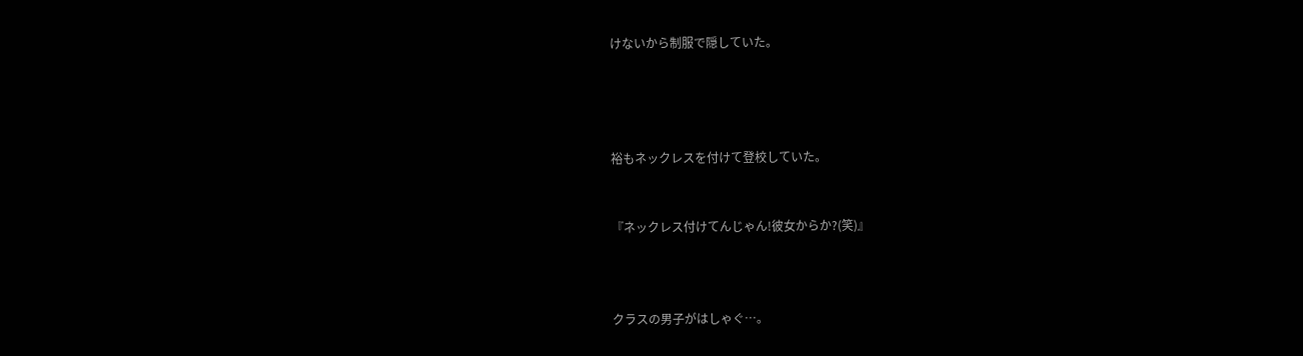けないから制服で隠していた。




裕もネックレスを付けて登校していた。


『ネックレス付けてんじゃん!彼女からか?(笑)』



クラスの男子がはしゃぐ…。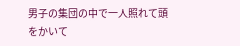男子の集団の中で一人照れて頭をかいて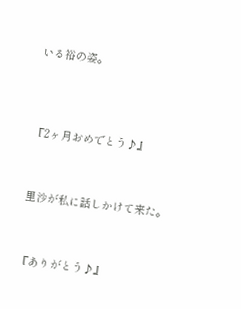いる裕の姿。




『2ヶ月おめでとう♪』



里沙が私に話しかけて来た。



『ありがとう♪』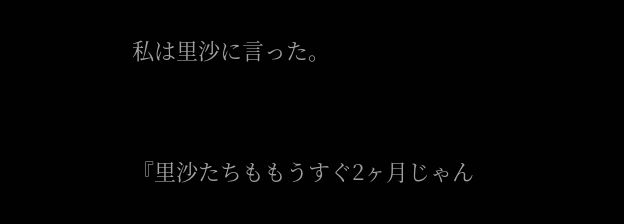私は里沙に言った。


『里沙たちももうすぐ2ヶ月じゃん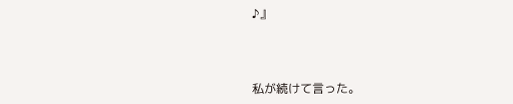♪』



私が続けて言った。